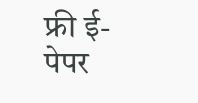फ्री ई-पेपर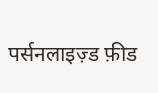पर्सनलाइज़्ड फ़ीड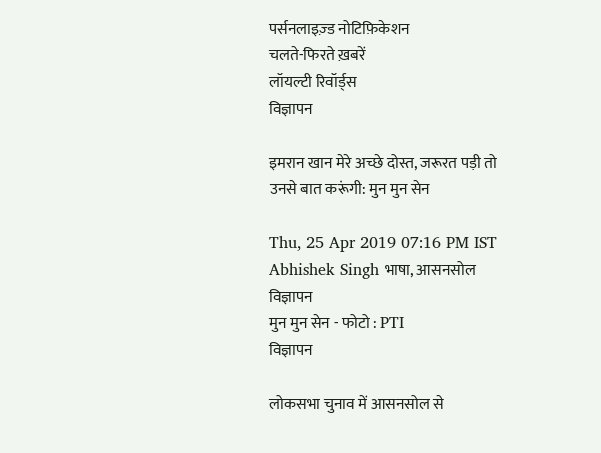पर्सनलाइज़्ड नोटिफ़िकेशन
चलते-फिरते ख़बरें
लॉयल्टी रिवॉर्ड्स
विज्ञापन

इमरान खान मेरे अच्छे दोस्त, जरूरत पड़ी तो उनसे बात करूंगी: मुन मुन सेन

Thu, 25 Apr 2019 07:16 PM IST
Abhishek Singh भाषा, आसनसोल
विज्ञापन
मुन मुन सेन - फोटो : PTI
विज्ञापन

लोकसभा चुनाव में आसनसोल से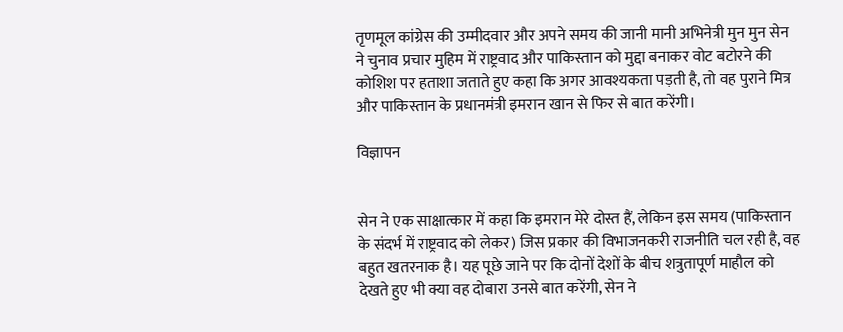तृणमूल कांग्रेस की उम्मीदवार और अपने समय की जानी मानी अभिनेत्री मुन मुन सेन ने चुनाव प्रचार मुहिम में राष्ट्रवाद और पाकिस्तान को मुद्दा बनाकर वोट बटोरने की कोशिश पर हताशा जताते हुए कहा कि अगर आवश्यकता पड़ती है, तो वह पुराने मित्र और पाकिस्तान के प्रधानमंत्री इमरान खान से फिर से बात करेंगी।

विज्ञापन


सेन ने एक साक्षात्कार में कहा कि इमरान मेरे दोस्त हैं, लेकिन इस समय (पाकिस्तान के संदर्भ में राष्ट्रवाद को लेकर) जिस प्रकार की विभाजनकरी राजनीति चल रही है, वह बहुत खतरनाक है। यह पूछे जाने पर कि दोनों देशों के बीच शत्रुतापूर्ण माहौल को देखते हुए भी क्या वह दोबारा उनसे बात करेंगी, सेन ने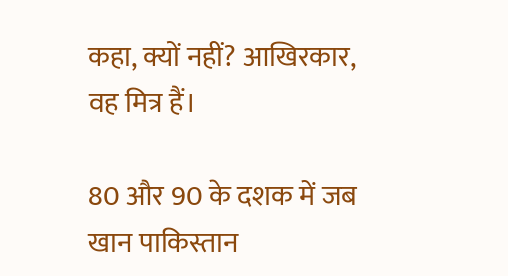कहा, क्यों नहीं? आखिरकार, वह मित्र हैं।

80 और 90 के दशक में जब खान पाकिस्तान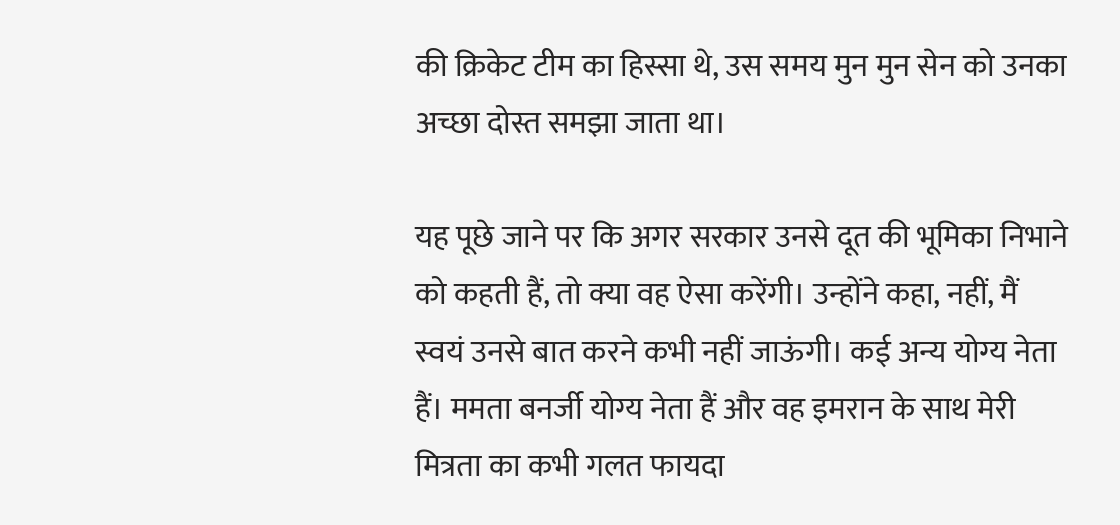की क्रिकेट टीम का हिस्सा थे, उस समय मुन मुन सेन को उनका अच्छा दोस्त समझा जाता था।

यह पूछे जाने पर कि अगर सरकार उनसे दूत की भूमिका निभाने को कहती हैं, तो क्या वह ऐसा करेंगी। उन्होंने कहा, नहीं, मैं स्वयं उनसे बात करने कभी नहीं जाऊंगी। कई अन्य योग्य नेता हैं। ममता बनर्जी योग्य नेता हैं और वह इमरान के साथ मेरी मित्रता का कभी गलत फायदा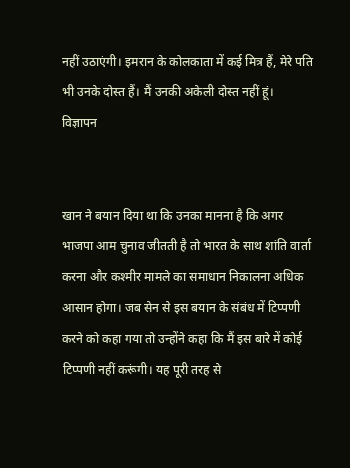नहीं उठाएंगी। इमरान के कोलकाता में कई मित्र हैं, मेरे पति भी उनके दोस्त हैं। मैं उनकी अकेली दोस्त नहीं हूं।
विज्ञापन


खान ने बयान दिया था कि उनका मानना है कि अगर भाजपा आम चुनाव जीतती है तो भारत के साथ शांति वार्ता करना और कश्मीर मामले का समाधान निकालना अधिक आसान होगा। जब सेन से इस बयान के संबंध में टिप्पणी करने को कहा गया तो उन्होंने कहा कि मैं इस बारे में कोई टिप्पणी नहीं करूंगी। यह पूरी तरह से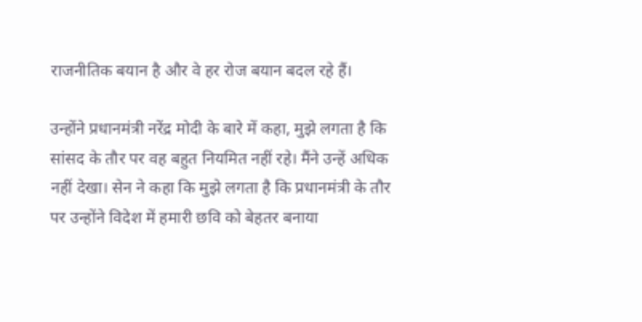राजनीतिक बयान है और वे हर रोज बयान बदल रहे हैं।

उन्होंने प्रधानमंत्री नरेंद्र मोदी के बारे में कहा, मुझे लगता है कि सांसद के तौर पर वह बहुत नियमित नहीं रहे। मैंने उन्हें अधिक नहीं देखा। सेन ने कहा कि मुझे लगता है कि प्रधानमंत्री के तौर पर उन्होंने विदेश में हमारी छवि को बेहतर बनाया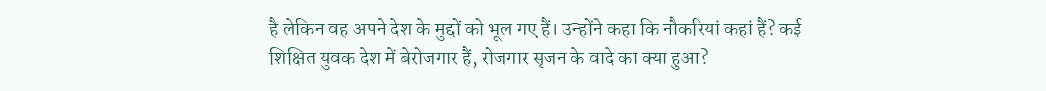है लेकिन वह अपने देश के मुद्दों को भूल गए हैं। उन्होंने कहा कि नौकरियां कहां हैं? कई शिक्षित युवक देश में बेरोजगार हैं, रोजगार सृजन के वादे का क्या हुआ?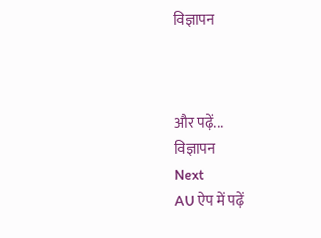विज्ञापन



और पढ़ें...
विज्ञापन
Next
AU ऐप में पढ़ें